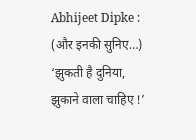Abhijeet Dipke : (और इनकी सुनिए…) ‘झुकती है दुनिया, झुकाने वाला चाहिए !’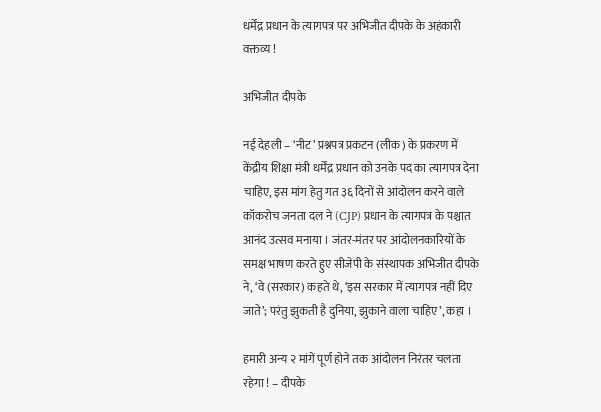धर्मेंद्र प्रधान के त्यागपत्र पर अभिजीत दीपके के अहंकारी वक्तव्य !

अभिजीत दीपके

नई देहली – ‘नीट’ प्रश्नपत्र प्रकटन (लीक) के प्रकरण में केंद्रीय शिक्षा मंत्री धर्मेंद्र प्रधान को उनके पद का त्यागपत्र देना चाहिए, इस मांग हेतु गत ३६ दिनों से आंदोलन करने वाले कॉकरोच जनता दल ने (CJP) प्रधान के त्यागपत्र के पश्चात आनंद उत्सव मनाया । जंतर-मंतर पर आंदोलनकारियों के समक्ष भाषण करते हुए सीजेपी के संस्थापक अभिजीत दीपके ने, ‘वे (सरकार) कहते थे, ‘इस सरकार में त्यागपत्र नहीं दिए जाते’; परंतु झुकती है दुनिया, झुकाने वाला चाहिए’, कहा ।

हमारी अन्य २ मांगें पूर्ण होने तक आंदोलन निरंतर चलता रहेगा ! – दीपके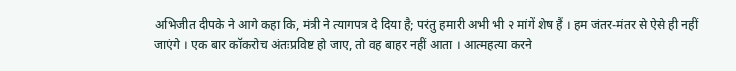अभिजीत दीपके ने आगे कहा कि, मंत्री ने त्यागपत्र दे दिया है; परंतु हमारी अभी भी २ मांगें शेष हैं । हम जंतर-मंतर से ऐसे ही नहीं जाएंगे । एक बार कॉकरोच अंतःप्रविष्ट हो जाए, तो वह बाहर नहीं आता । आत्महत्या करने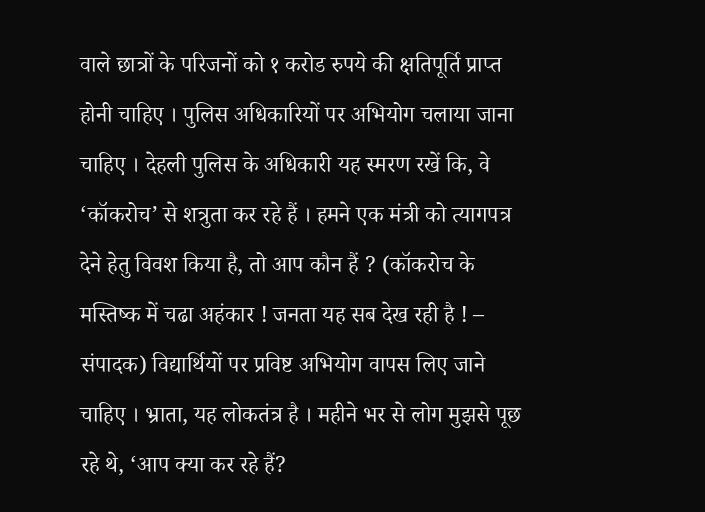वाले छात्रों के परिजनों को १ करोड रुपये की क्षतिपूर्ति प्राप्त होनी चाहिए । पुलिस अधिकारियों पर अभियोग चलाया जाना चाहिए । देहली पुलिस के अधिकारी यह स्मरण रखें कि, वे ‘कॉकरोच’ से शत्रुता कर रहे हैं । हमने एक मंत्री को त्यागपत्र देने हेतु विवश किया है, तो आप कौन हैं ? (कॉकरोच के मस्तिष्क में चढा अहंकार ! जनता यह सब देख रही है ! – संपादक) विद्यार्थियों पर प्रविष्ट अभियोग वापस लिए जाने चाहिए । भ्राता, यह लोकतंत्र है । महीने भर से लोग मुझसे पूछ रहे थे, ‘आप क्या कर रहे हैं?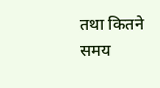तथा कितने समय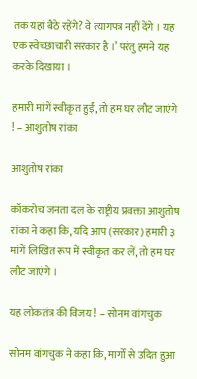तक यहां बैठे रहेंगे? वे त्यागपत्र नहीं देंगे । यह एक स्वेच्छाचारी सरकार है ।’ परंतु हमने यह करके दिखाया ।

हमारी मांगें स्वीकृत हुईं, तो हम घर लौट जाएंगे ! – आशुतोष रांका

आशुतोष रांका

कॉकरोच जनता दल के राष्ट्रीय प्रवक्ता आशुतोष रांका ने कहा कि, यदि आप (सरकार) हमारी ३ मांगें लिखित रूप में स्वीकृत कर लें, तो हम घर लौट जाएंगे ।

यह लोकतंत्र की विजय ! – सोनम वांगचुक

सोनम वांगचुक ने कहा कि, मार्गों से उदित हुआ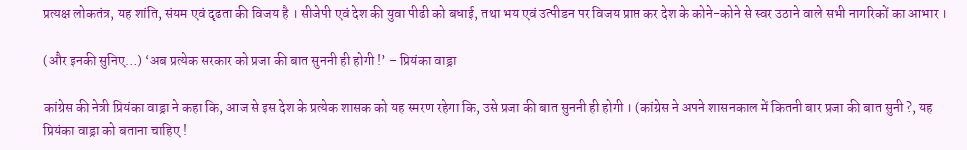प्रत्यक्ष लोकतंत्र, यह शांति, संयम एवं दृढता की विजय है । सीजेपी एवं देश की युवा पीढी को बधाई, तथा भय एवं उत्पीडन पर विजय प्राप्त कर देश के कोने-कोने से स्वर उठाने वाले सभी नागरिकों का आभार ।

(और इनकी सुनिए…) ‘अब प्रत्येक सरकार को प्रजा की बात सुननी ही होगी !’ – प्रियंका वाड्रा

कांग्रेस की नेत्री प्रियंका वाड्रा ने कहा कि, आज से इस देश के प्रत्येक शासक को यह स्मरण रहेगा कि, उसे प्रजा की बात सुननी ही होगी । (कांग्रेस ने अपने शासनकाल में कितनी बार प्रजा की बात सुनी ?, यह प्रियंका वाड्रा को बताना चाहिए !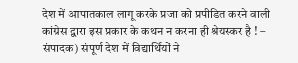देश में आपातकाल लागू करके प्रजा को प्रपीडित करने वाली कांग्रेस द्वारा इस प्रकार के कथन न करना ही श्रेयस्कर है ! – संपादक) संपूर्ण देश में विद्यार्थियों ने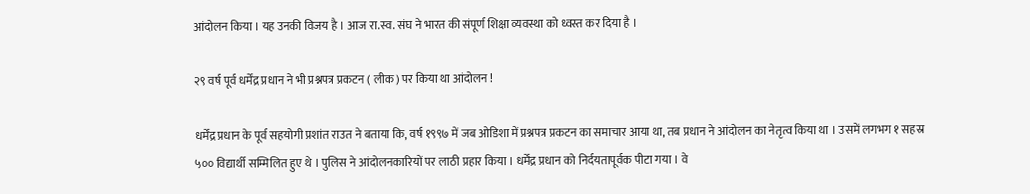आंदोलन किया । यह उनकी विजय है । आज रा.स्व. संघ ने भारत की संपूर्ण शिक्षा व्यवस्था को ध्वस्त कर दिया है ।

२९ वर्ष पूर्व धर्मेंद्र प्रधान ने भी प्रश्नपत्र प्रकटन ( लीक) पर किया था आंदोलन !

धर्मेंद्र प्रधान के पूर्व सहयोगी प्रशांत राउत ने बताया कि, वर्ष १९९७ में जब ओडिशा में प्रश्नपत्र प्रकटन का समाचार आया था, तब प्रधान ने आंदोलन का नेतृत्व किया था । उसमें लगभग १ सहस्र ५०० विद्यार्थी सम्मिलित हुए थे । पुलिस ने आंदोलनकारियों पर लाठी प्रहार किया । धर्मेंद्र प्रधान को निर्दयतापूर्वक पीटा गया । वे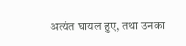अत्यंत घायल हुए, तथा उनका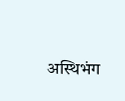अस्थिभंग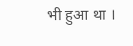भी हुआ था ।